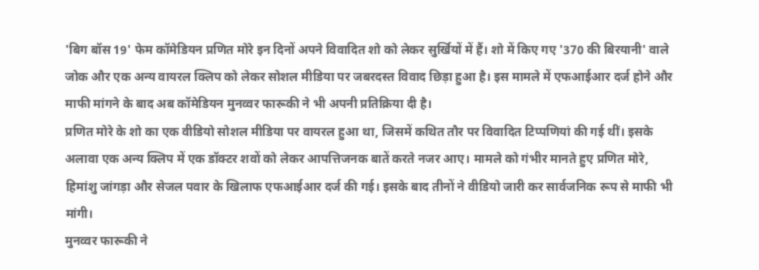'बिग बॉस 19' फेम कॉमेडियन प्रणित मोरे इन दिनों अपने विवादित शो को लेकर सुर्खियों में हैं। शो में किए गए '370 की बिरयानी' वाले जोक और एक अन्य वायरल क्लिप को लेकर सोशल मीडिया पर जबरदस्त विवाद छिड़ा हुआ है। इस मामले में एफआईआर दर्ज होने और माफी मांगने के बाद अब कॉमेडियन मुनव्वर फारूकी ने भी अपनी प्रतिक्रिया दी है।
प्रणित मोरे के शो का एक वीडियो सोशल मीडिया पर वायरल हुआ था, जिसमें कथित तौर पर विवादित टिप्पणियां की गई थीं। इसके अलावा एक अन्य क्लिप में एक डॉक्टर शवों को लेकर आपत्तिजनक बातें करते नजर आए। मामले को गंभीर मानते हुए प्रणित मोरे, हिमांशु जांगड़ा और सेजल पवार के खिलाफ एफआईआर दर्ज की गई। इसके बाद तीनों ने वीडियो जारी कर सार्वजनिक रूप से माफी भी मांगी।
मुनव्वर फारूकी ने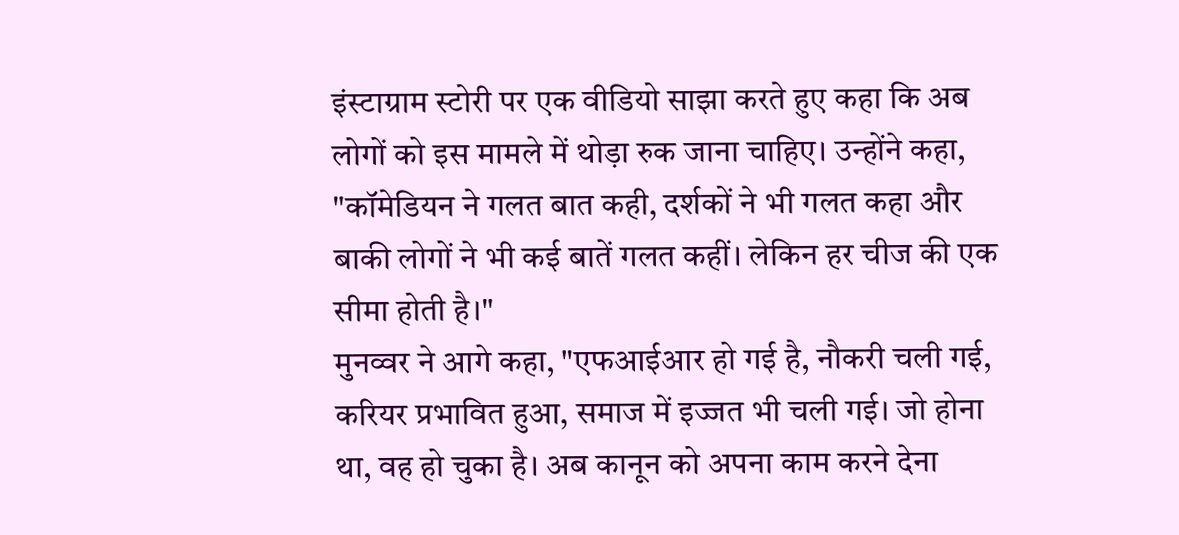इंस्टाग्राम स्टोरी पर एक वीडियो साझा करते हुए कहा कि अब लोगों को इस मामले में थोड़ा रुक जाना चाहिए। उन्होंने कहा, "कॉमेडियन ने गलत बात कही, दर्शकों ने भी गलत कहा और बाकी लोगों ने भी कई बातें गलत कहीं। लेकिन हर चीज की एक सीमा होती है।"
मुनव्वर ने आगे कहा, "एफआईआर हो गई है, नौकरी चली गई, करियर प्रभावित हुआ, समाज में इज्जत भी चली गई। जो होना था, वह हो चुका है। अब कानून को अपना काम करने देना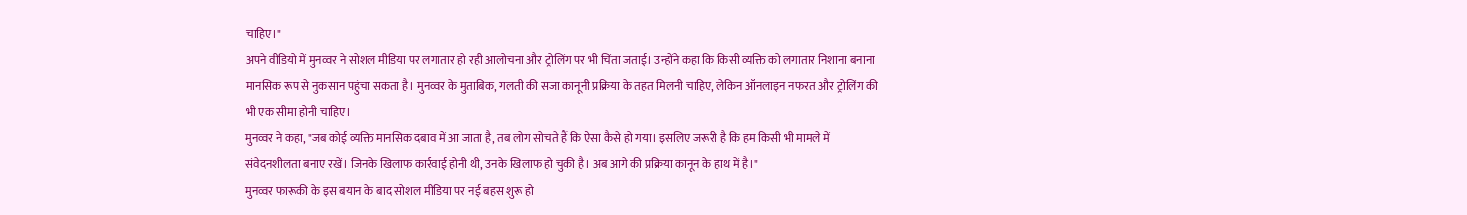चाहिए।"
अपने वीडियो में मुनव्वर ने सोशल मीडिया पर लगातार हो रही आलोचना और ट्रोलिंग पर भी चिंता जताई। उन्होंने कहा कि किसी व्यक्ति को लगातार निशाना बनाना मानसिक रूप से नुकसान पहुंचा सकता है। मुनव्वर के मुताबिक, गलती की सजा कानूनी प्रक्रिया के तहत मिलनी चाहिए, लेकिन ऑनलाइन नफरत और ट्रोलिंग की भी एक सीमा होनी चाहिए।
मुनव्वर ने कहा, "जब कोई व्यक्ति मानसिक दबाव में आ जाता है, तब लोग सोचते हैं कि ऐसा कैसे हो गया। इसलिए जरूरी है कि हम किसी भी मामले में संवेदनशीलता बनाए रखें। जिनके खिलाफ कार्रवाई होनी थी, उनके खिलाफ हो चुकी है। अब आगे की प्रक्रिया कानून के हाथ में है।"
मुनव्वर फारूकी के इस बयान के बाद सोशल मीडिया पर नई बहस शुरू हो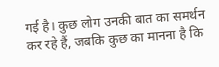गई है। कुछ लोग उनकी बात का समर्थन कर रहे हैं, जबकि कुछ का मानना है कि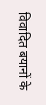विवादित बयानों के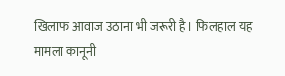खिलाफ आवाज उठाना भी जरूरी है। फिलहाल यह मामला कानूनी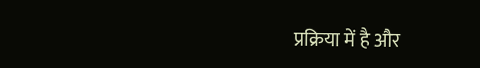प्रक्रिया में है और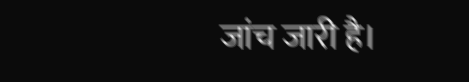जांच जारी है।